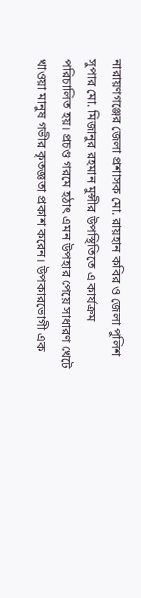নারায়ণগঞ্জের জেলা প্রশাসক মো. রায়হান কবির ও জেলা পুলিশ সুপার মো. মিজানুর রহমান মুন্সীর উপস্থিতিতে এ কার্যক্রম পরিচালিত হয়। প্রচণ্ড গরমে হঠাৎ এমন উপহার পেয়ে সাধারণ খেটে খাওয়া মানুষ গভীর কৃতজ্ঞতা প্রকাশ করেন। উপকারভোগী এক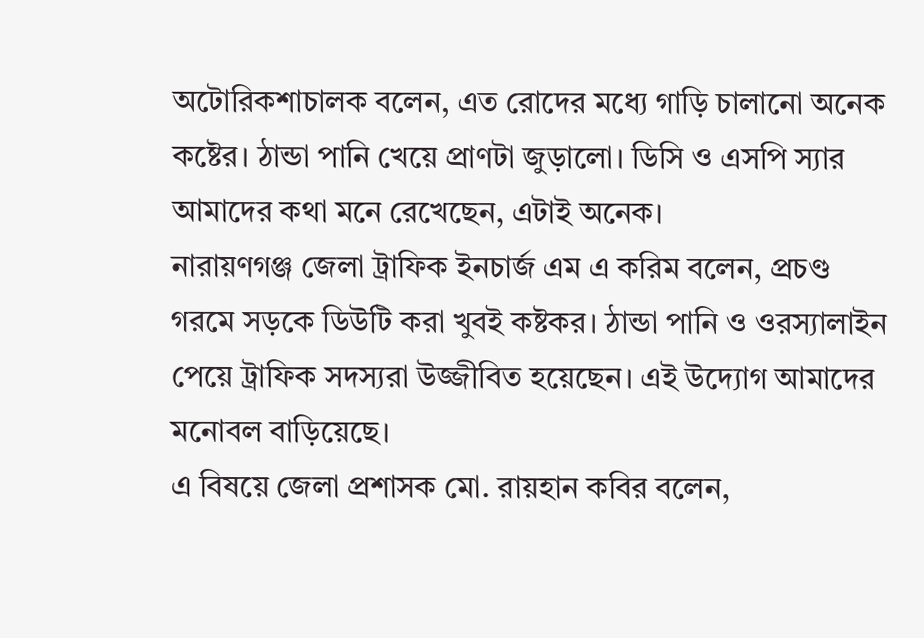অটোরিকশাচালক বলেন, এত রোদের মধ্যে গাড়ি চালানো অনেক কষ্টের। ঠান্ডা পানি খেয়ে প্রাণটা জুড়ালো। ডিসি ও এসপি স্যার আমাদের কথা মনে রেখেছেন, এটাই অনেক।
নারায়ণগঞ্জ জেলা ট্রাফিক ইনচার্জ এম এ করিম বলেন, প্রচণ্ড গরমে সড়কে ডিউটি করা খুবই কষ্টকর। ঠান্ডা পানি ও ওরস্যালাইন পেয়ে ট্রাফিক সদস্যরা উজ্জীবিত হয়েছেন। এই উদ্যোগ আমাদের মনোবল বাড়িয়েছে।
এ বিষয়ে জেলা প্রশাসক মো. রায়হান কবির বলেন,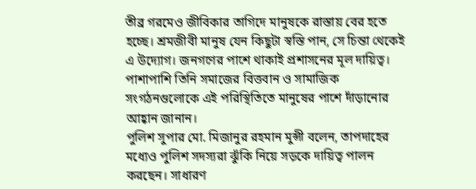তীব্র গরমেও জীবিকার তাগিদে মানুষকে রাস্তায় বের হতে হচ্ছে। শ্রমজীবী মানুষ যেন কিছুটা স্বস্তি পান, সে চিন্তা থেকেই এ উদ্যোগ। জনগণের পাশে থাকাই প্রশাসনের মূল দায়িত্ব। পাশাপাশি তিনি সমাজের বিত্তবান ও সামাজিক সংগঠনগুলোকে এই পরিস্থিতিতে মানুষের পাশে দাঁড়ানোর আহ্বান জানান।
পুলিশ সুপার মো. মিজানুর রহমান মুন্সী বলেন, তাপদাহের মধ্যেও পুলিশ সদস্যরা ঝুঁকি নিয়ে সড়কে দায়িত্ব পালন করছেন। সাধারণ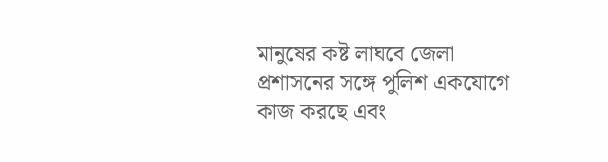মানুষের কষ্ট লাঘবে জেলা প্রশাসনের সঙ্গে পুলিশ একযোগে কাজ করছে এবং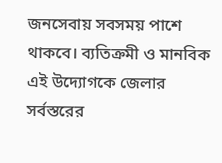জনসেবায় সবসময় পাশে থাকবে। ব্যতিক্রমী ও মানবিক এই উদ্যোগকে জেলার সর্বস্তরের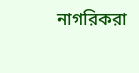নাগরিকরা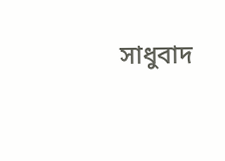সাধুবাদ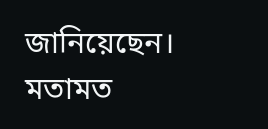জানিয়েছেন।
মতামত